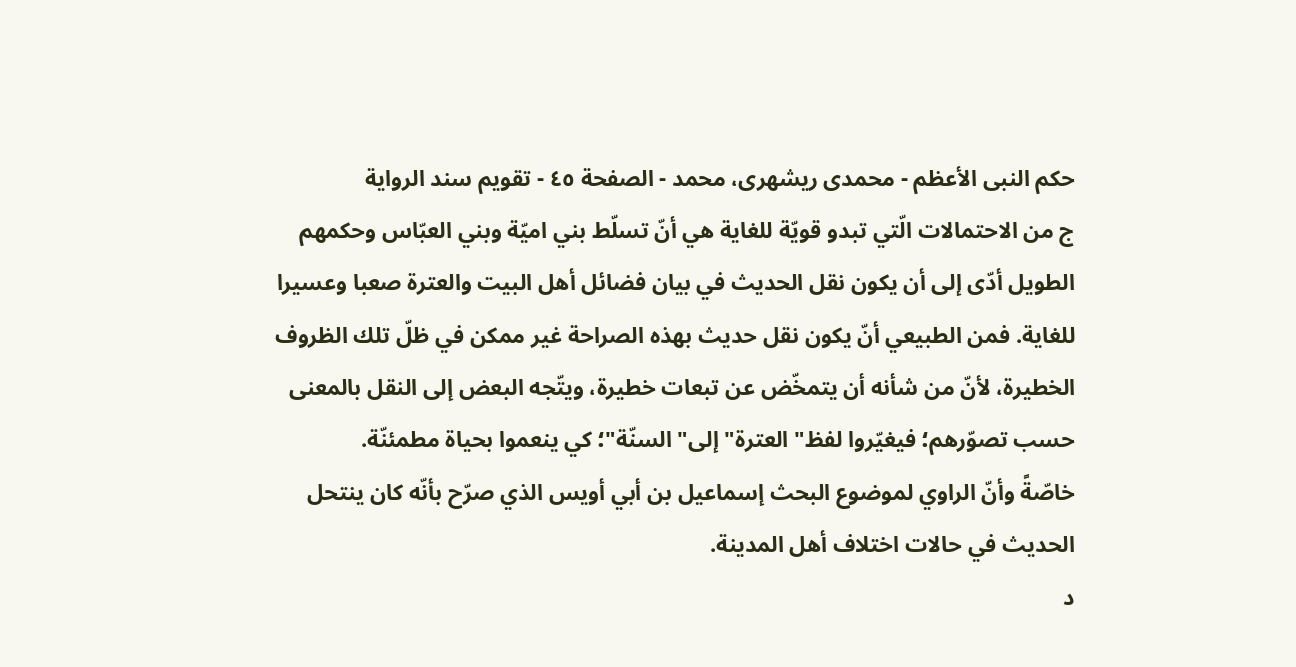حكم النبى الأعظم - محمدی ریشهری، محمد - الصفحة ٤٥ - تقويم سند الرواية
ج من الاحتمالات الّتي تبدو قويّة للغاية هي أنّ تسلّط بني اميّة وبني العبّاس وحكمهم الطويل أدّى إلى أن يكون نقل الحديث في بيان فضائل أهل البيت والعترة صعبا وعسيرا للغاية. فمن الطبيعي أنّ يكون نقل حديث بهذه الصراحة غير ممكن في ظلّ تلك الظروف الخطيرة، لأنّ من شأنه أن يتمخّض عن تبعات خطيرة، ويتّجه البعض إلى النقل بالمعنى حسب تصوّرهم؛ فيغيّروا لفظ" العترة" إلى" السنّة"؛ كي ينعموا بحياة مطمئنّة.
خاصّةً وأنّ الراوي لموضوع البحث إسماعيل بن أبي أويس الذي صرّح بأنّه كان ينتحل الحديث في حالات اختلاف أهل المدينة.
د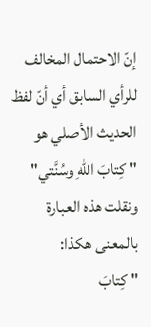إنّ الاحتمال المخالف للرأي السابق أي أنّ لفظ الحديث الأصلي هو
" كِتابَ اللّهِ وسُنَّتي"
ونقلت هذه العبارة بالمعنى هكذا:
" كِتابَ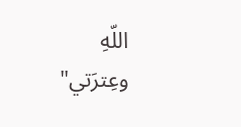اللّهِ وعِترَتي"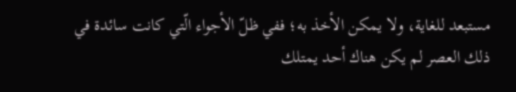مستبعد للغاية، ولا يمكن الأخذ به؛ ففي ظلّ الأجواء الّتي كانت سائدة في ذلك العصر لم يكن هناك أحد يمتلك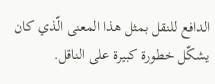الدافع للنقل بمثل هذا المعنى الّذي كان يشكّل خطورة كبيرة على الناقل.